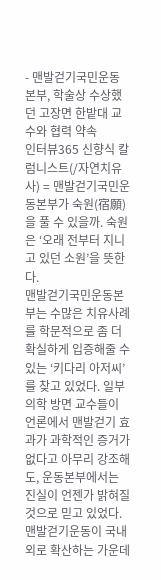- 맨발걷기국민운동본부, 학술상 수상했던 고장면 한밭대 교수와 협력 약속
인터뷰365 신향식 칼럼니스트(/자연치유사) = 맨발걷기국민운동본부가 숙원(宿願)을 풀 수 있을까. 숙원은 ‘오래 전부터 지니고 있던 소원’을 뜻한다.
맨발걷기국민운동본부는 수많은 치유사례를 학문적으로 좀 더 확실하게 입증해줄 수 있는 ‘키다리 아저씨’를 찾고 있었다. 일부 의학 방면 교수들이 언론에서 맨발걷기 효과가 과학적인 증거가 없다고 아무리 강조해도, 운동본부에서는 진실이 언젠가 밝혀질 것으로 믿고 있었다.
맨발걷기운동이 국내외로 확산하는 가운데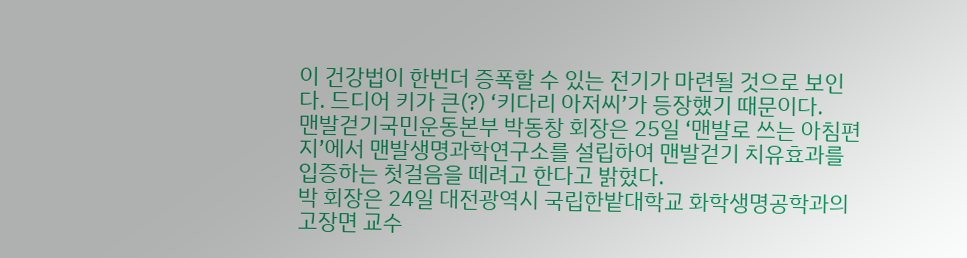이 건강법이 한번더 증폭할 수 있는 전기가 마련될 것으로 보인다. 드디어 키가 큰(?) ‘키다리 아저씨’가 등장했기 때문이다.
맨발걷기국민운동본부 박동창 회장은 25일 ‘맨발로 쓰는 아침편지’에서 맨발생명과학연구소를 설립하여 맨발걷기 치유효과를 입증하는 첫걸음을 떼려고 한다고 밝혔다.
박 회장은 24일 대전광역시 국립한밭대학교 화학생명공학과의 고장면 교수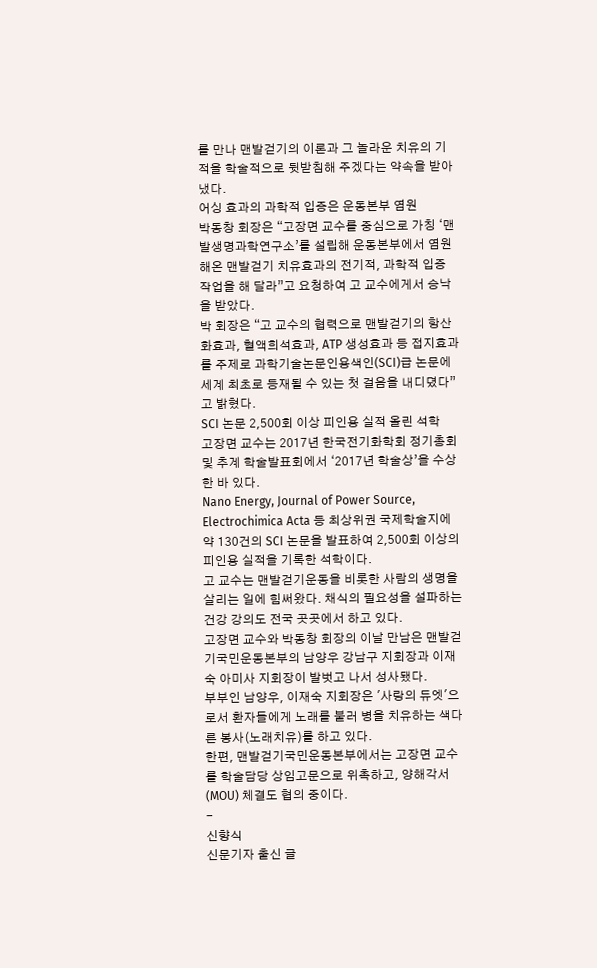를 만나 맨발걷기의 이론과 그 놀라운 치유의 기적을 학술적으로 뒷받침해 주겠다는 약속을 받아냈다.
어싱 효과의 과학적 입증은 운동본부 염원
박동창 회장은 “고장면 교수를 중심으로 가칭 ‘맨발생명과학연구소’를 설립해 운동본부에서 염원해온 맨발걷기 치유효과의 전기적, 과학적 입증 작업을 해 달라”고 요청하여 고 교수에게서 승낙을 받았다.
박 회장은 “고 교수의 협력으로 맨발걷기의 항산화효과, 혈액희석효과, ATP 생성효과 등 접지효과를 주제로 과학기술논문인용색인(SCI)급 논문에 세계 최초로 등재될 수 있는 첫 걸음을 내디뎠다”고 밝혔다.
SCI 논문 2,500회 이상 피인용 실적 올린 석학
고장면 교수는 2017년 한국전기화학회 정기총회 및 추계 학술발표회에서 ‘2017년 학술상’을 수상한 바 있다.
Nano Energy, Journal of Power Source, Electrochimica Acta 등 최상위권 국제학술지에 약 130건의 SCI 논문을 발표하여 2,500회 이상의 피인용 실적을 기록한 석학이다.
고 교수는 맨발걷기운동을 비롯한 사람의 생명을 살리는 일에 힘써왔다. 채식의 필요성을 설파하는 건강 강의도 전국 곳곳에서 하고 있다.
고장면 교수와 박동창 회장의 이날 만남은 맨발걷기국민운동본부의 남양우 강남구 지회장과 이재숙 아미사 지회장이 발벗고 나서 성사됐다.
부부인 남양우, 이재숙 지회장은 '사랑의 듀엣'으로서 환자들에게 노래를 불러 병을 치유하는 색다른 봉사(노래치유)를 하고 있다.
한편, 맨발걷기국민운동본부에서는 고장면 교수를 학술담당 상임고문으로 위촉하고, 양해각서(MOU) 체결도 협의 중이다.
-
신향식
신문기자 출신 글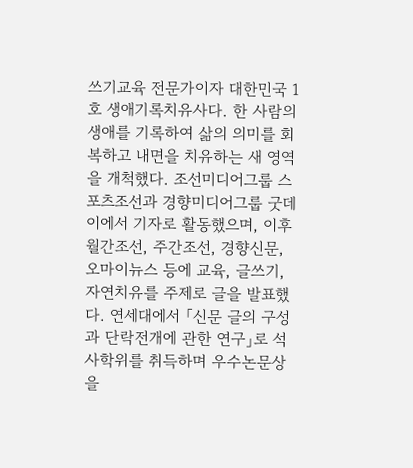쓰기교육 전문가이자 대한민국 1호 생애기록치유사다. 한 사람의 생애를 기록하여 삶의 의미를 회복하고 내면을 치유하는 새 영역을 개척했다. 조선미디어그룹 스포츠조선과 경향미디어그룹 굿데이에서 기자로 활동했으며, 이후 월간조선, 주간조선, 경향신문, 오마이뉴스 등에 교육, 글쓰기, 자연치유를 주제로 글을 발표했다. 연세대에서 「신문 글의 구성과 단락전개에 관한 연구」로 석사학위를 취득하며 우수논문상을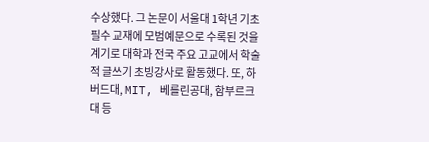수상했다. 그 논문이 서울대 1학년 기초필수 교재에 모범예문으로 수록된 것을 계기로 대학과 전국 주요 고교에서 학술적 글쓰기 초빙강사로 활동했다. 또, 하버드대, MIT, 베를린공대, 함부르크대 등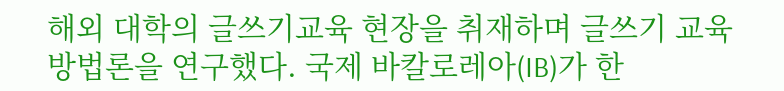해외 대학의 글쓰기교육 현장을 취재하며 글쓰기 교육 방법론을 연구했다. 국제 바칼로레아(IB)가 한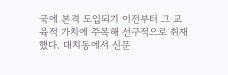국에 본격 도입되기 이전부터 그 교육적 가치에 주목해 선구적으로 취재했다. 대치동에서 신문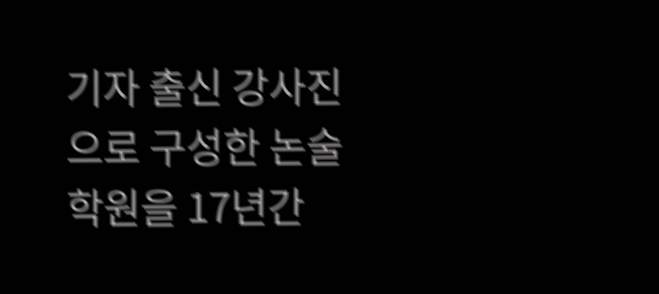기자 출신 강사진으로 구성한 논술학원을 17년간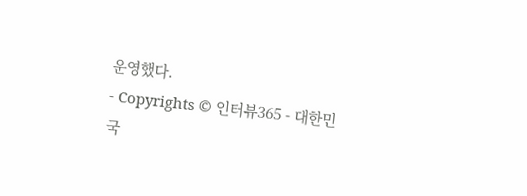운영했다.
- Copyrights © 인터뷰365 - 대한민국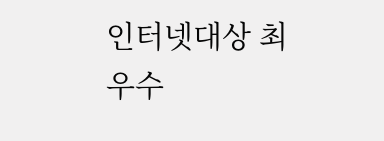인터넷대상 최우수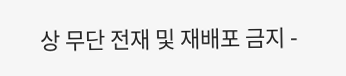상 무단 전재 및 재배포 금지 -